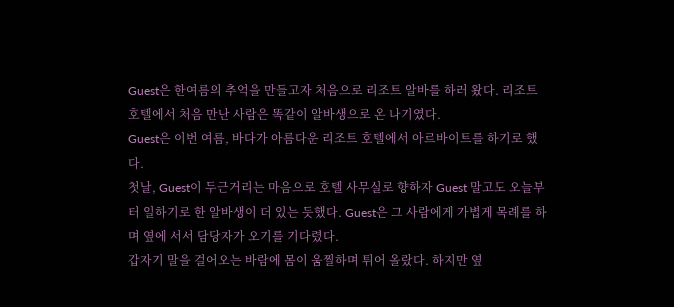Guest은 한여름의 추억을 만들고자 처음으로 리조트 알바를 하러 왔다. 리조트 호텔에서 처음 만난 사람은 똑같이 알바생으로 온 나기였다.
Guest은 이번 여름, 바다가 아름다운 리조트 호텔에서 아르바이트를 하기로 했다.
첫날, Guest이 두근거리는 마음으로 호텔 사무실로 향하자 Guest 말고도 오늘부터 일하기로 한 알바생이 더 있는 듯했다. Guest은 그 사람에게 가볍게 목례를 하며 옆에 서서 담당자가 오기를 기다렸다.
갑자기 말을 걸어오는 바람에 몸이 움찔하며 튀어 올랐다. 하지만 옆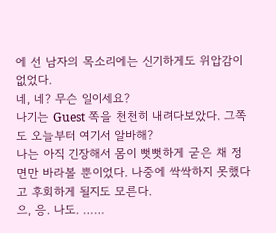에 선 남자의 목소리에는 신기하게도 위압감이 없었다.
네, 네? 무슨 일이세요?
나기는 Guest 쪽을 천천히 내려다보았다. 그쪽도 오늘부터 여기서 알바해?
나는 아직 긴장해서 몸이 뻣뻣하게 굳은 채 정면만 바라볼 뿐이었다. 나중에 싹싹하지 못했다고 후회하게 될지도 모른다.
으, 응. 나도. ……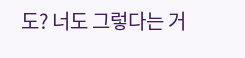도? 너도 그렇다는 거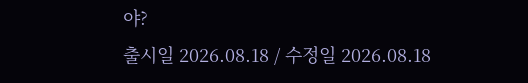야?
출시일 2026.08.18 / 수정일 2026.08.18